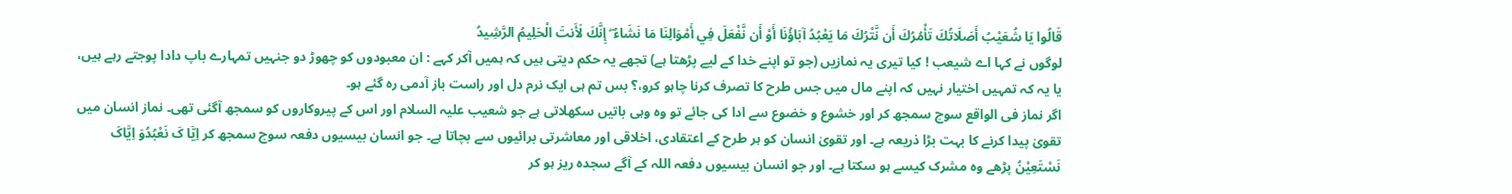قَالُوا يَا شُعَيْبُ أَصَلَاتُكَ تَأْمُرُكَ أَن نَّتْرُكَ مَا يَعْبُدُ آبَاؤُنَا أَوْ أَن نَّفْعَلَ فِي أَمْوَالِنَا مَا نَشَاءُ ۖ إِنَّكَ لَأَنتَ الْحَلِيمُ الرَّشِيدُ
لوگوں نے کہا اے شیعب ! کیا تیری یہ نمازیں (جو تو اپنے خدا کے لیے پڑھتا ہے) تجھے یہ حکم دیتی ہیں کہ ہمیں آکر کہے : ان معبودوں کو چھوڑ دو جنہیں تمہارے باپ دادا پوجتے رہے ہیں، یا یہ کہ تمہیں اختیار نہیں کہ اپنے مال میں جس طرح کا تصرف کرنا چاہو کرو،؟ بس تم ہی ایک نرم دل اور راست باز آدمی رہ گئے ہو۔
اگر نماز فی الواقع سوچ سمجھ کر اور خشوع و خضوع سے ادا کی جائے تو وہ وہی باتیں سکھلاتی ہے جو شعیب علیہ السلام اور اس کے پیروکاروں کو سمجھ آگئی تھی۔ نماز انسان میں تقویٰ پیدا کرنے کا بہت بڑا ذریعہ ہے۔ اور تقویٰ انسان کو ہر طرح کے اعتقادی، اخلاقی اور معاشرتی برائیوں سے بچاتا ہے۔ جو انسان بیسیوں دفعہ سوچ سمجھ کر اِیَّا کَ نَعْبُدُوَ اِیَّاکَ نَسْتَعِیْنُ پڑھے وہ مشرک کیسے ہو سکتا ہے۔ اور جو انسان بیسیوں دفعہ اللہ کے آگے سجدہ ریز ہو کر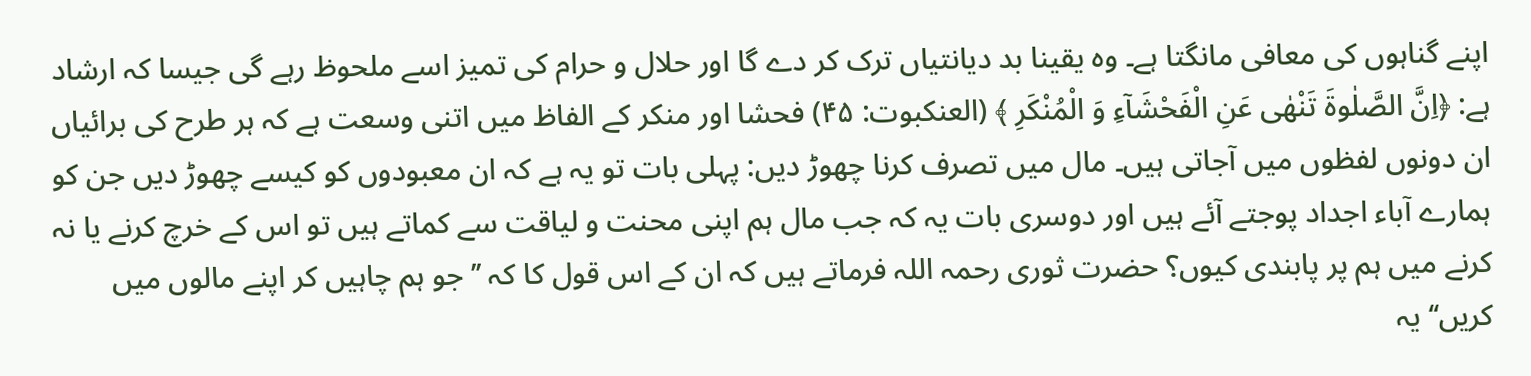اپنے گناہوں کی معافی مانگتا ہے۔ وہ یقینا بد دیانتیاں ترک کر دے گا اور حلال و حرام کی تمیز اسے ملحوظ رہے گی جیسا کہ ارشاد ہے: ﴿اِنَّ الصَّلٰوةَ تَنْهٰى عَنِ الْفَحْشَآءِ وَ الْمُنْكَرِ ﴾ (العنکبوت: ۴۵) فحشا اور منکر کے الفاظ میں اتنی وسعت ہے کہ ہر طرح کی برائیاں ان دونوں لفظوں میں آجاتی ہیں۔ مال میں تصرف کرنا چھوڑ دیں: پہلی بات تو یہ ہے کہ ان معبودوں کو کیسے چھوڑ دیں جن کو ہمارے آباء اجداد پوجتے آئے ہیں اور دوسری بات یہ کہ جب مال ہم اپنی محنت و لیاقت سے کماتے ہیں تو اس کے خرچ کرنے یا نہ کرنے میں ہم پر پابندی کیوں؟ حضرت ثوری رحمہ اللہ فرماتے ہیں کہ ان کے اس قول کا کہ ’’جو ہم چاہیں کر اپنے مالوں میں کریں‘‘ یہ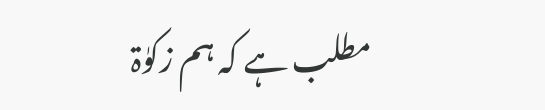مطلب ہے کہ ہم زکوٰۃ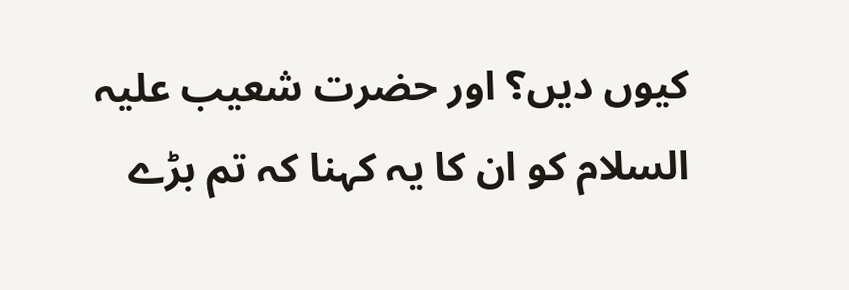کیوں دیں؟ اور حضرت شعیب علیہ السلام کو ان کا یہ کہنا کہ تم بڑے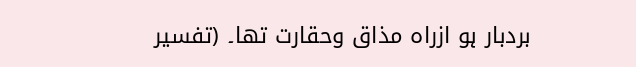بردبار ہو ازراہ مذاق وحقارت تھا۔ (تفسیر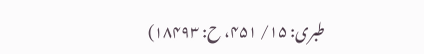طبری: ۱۵/ ۴۵۱، ح: ۱۸۴۹۳)